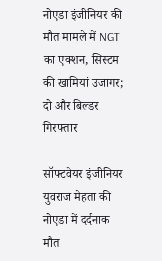नोएडा इंजीनियर की मौत मामले में NGT का एक्शन, सिस्टम की खामियां उजागर; दो और बिल्डर गिरफ्तार

सॉफ्टवेयर इंजीनियर युवराज मेहता की नोएडा में दर्दनाक मौत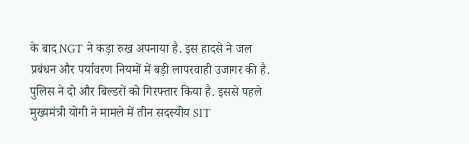के बाद NGT ने कड़ा रुख अपनाया है. इस हादसे ने जल प्रबंधन और पर्यावरण नियमों में बड़ी लापरवाही उजागर की है. पुलिस ने दो और बिल्डरों को गिरफ्तार किया है. इससे पहले मुख्यमंत्री योगी ने मामले में तीन सदस्यीय SIT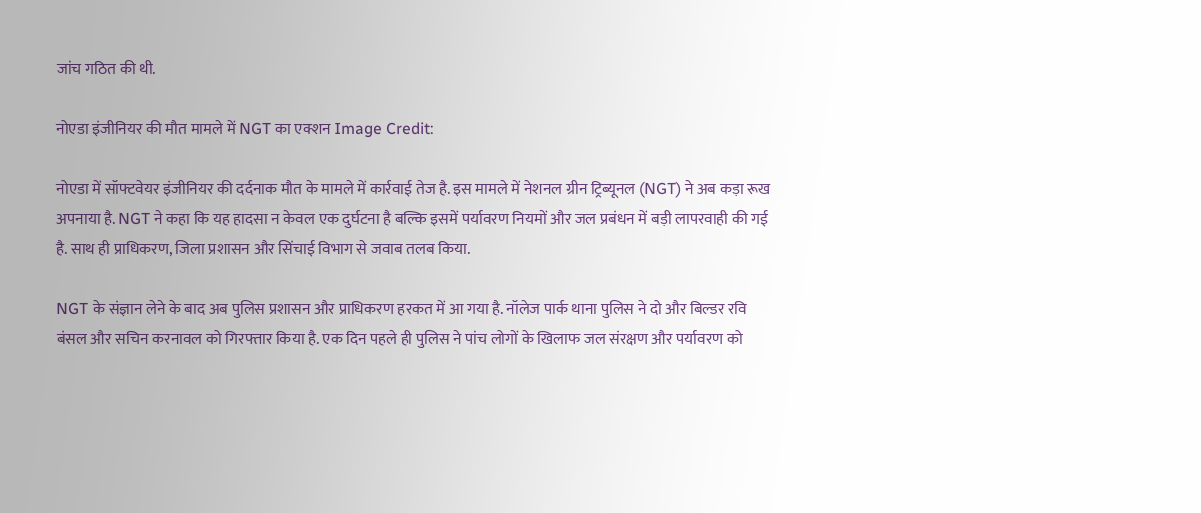जांच गठित की थी.

नोएडा इंजीनियर की मौत मामले में NGT का एक्शन Image Credit:

नोएडा में सॉफ्टवेयर इंजीनियर की दर्दनाक मौत के मामले में कार्रवाई तेज है. इस मामले में नेशनल ग्रीन ट्रिब्यूनल (NGT) ने अब कड़ा रूख अपनाया है. NGT ने कहा कि यह हादसा न केवल एक दुर्घटना है बल्कि इसमें पर्यावरण नियमों और जल प्रबंधन में बड़ी लापरवाही की गई है. साथ ही प्राधिकरण, जिला प्रशासन और सिंचाई विभाग से जवाब तलब किया.

NGT के संज्ञान लेने के बाद अब पुलिस प्रशासन और प्राधिकरण हरकत में आ गया है. नॉलेज पार्क थाना पुलिस ने दो और बिल्डर रवि बंसल और सचिन करनावल को गिरफ्तार किया है. एक दिन पहले ही पुलिस ने पांच लोगों के खिलाफ जल संरक्षण और पर्यावरण को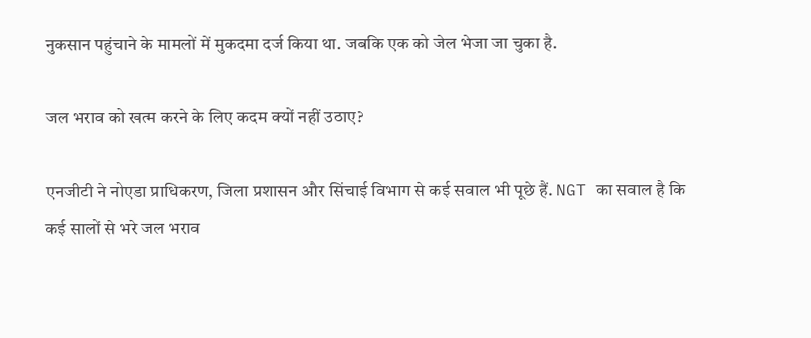नुकसान पहुंचाने के मामलों में मुकदमा दर्ज किया था. जबकि एक को जेल भेजा जा चुका है.

जल भराव को खत्म करने के लिए कदम क्यों नहीं उठाए?

एनजीटी ने नोएडा प्राधिकरण, जिला प्रशासन और सिंचाई विभाग से कई सवाल भी पूछे हैं. NGT का सवाल है कि कई सालों से भरे जल भराव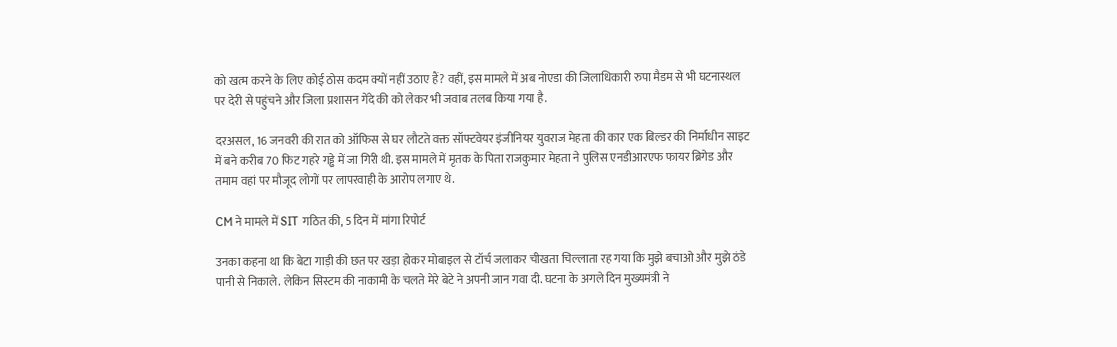को खत्म करने के लिए कोई ठोस कदम क्यों नहीं उठाए हैं? वहीं, इस मामले में अब नोएडा की जिलाधिकारी रुपा मैडम से भी घटनास्थल पर देरी से पहुंचने और जिला प्रशासन गेंदे की को लेकर भी जवाब तलब किया गया है.

दरअसल, 16 जनवरी की रात को ऑफिस से घर लौटते वक्त सॉफ्टवेयर इंजीनियर युवराज मेहता की कार एक बिल्डर की निर्माधीन साइट में बने करीब 70 फिट गहरे गड्ढे में जा गिरी थी. इस मामले में मृतक के पिता राजकुमार मेहता ने पुलिस एनडीआरएफ फायर ब्रिगेड और तमाम वहां पर मौजूद लोगों पर लापरवाही के आरोप लगाए थे.

CM ने मामले में SIT गठित की, 5 दिन में मांगा रिपोर्ट

उनका कहना था कि बेटा गाड़ी की छत पर खड़ा होकर मोबाइल से टॉर्च जलाकर चीखता चिल्लाता रह गया कि मुझे बचाओ और मुझे ठंडे पानी से निकाले. लेकिन सिस्टम की नाकामी के चलते मेरे बेटे ने अपनी जान गवा दी. घटना के अगले दिन मुख्यमंत्री ने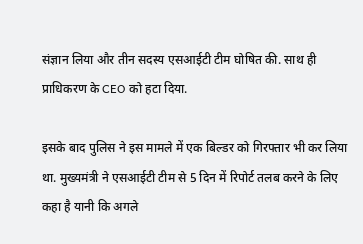संज्ञान लिया और तीन सदस्य एसआईटी टीम घोषित की. साथ ही प्राधिकरण के CEO को हटा दिया.

इसके बाद पुलिस ने इस मामले में एक बिल्डर को गिरफ्तार भी कर लिया था. मुख्यमंत्री ने एसआईटी टीम से 5 दिन में रिपोर्ट तलब करने के लिए कहा है यानी कि अगले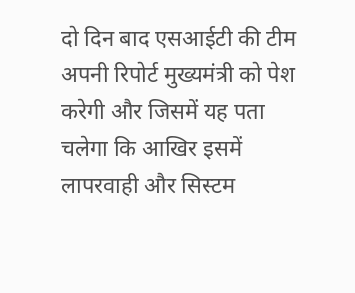दो दिन बाद एसआईटी की टीम अपनी रिपोर्ट मुख्यमंत्री को पेश करेगी और जिसमें यह पता चलेगा कि आखिर इसमें लापरवाही और सिस्टम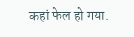कहां फेल हो गया.